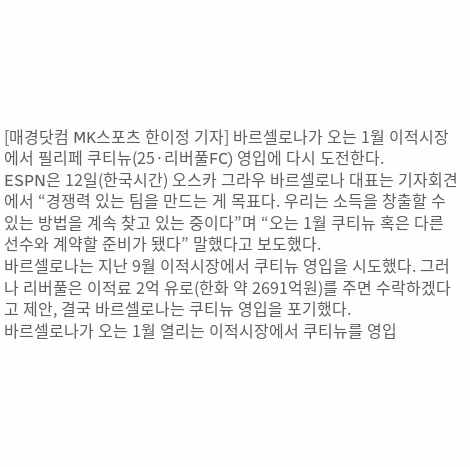[매경닷컴 MK스포츠 한이정 기자] 바르셀로나가 오는 1월 이적시장에서 필리페 쿠티뉴(25·리버풀FC) 영입에 다시 도전한다.
ESPN은 12일(한국시간) 오스카 그라우 바르셀로나 대표는 기자회견에서 “경쟁력 있는 팀을 만드는 게 목표다. 우리는 소득을 창출할 수 있는 방법을 계속 찾고 있는 중이다”며 “오는 1월 쿠티뉴 혹은 다른 선수와 계약할 준비가 됐다” 말했다고 보도했다.
바르셀로나는 지난 9월 이적시장에서 쿠티뉴 영입을 시도했다. 그러나 리버풀은 이적료 2억 유로(한화 약 2691억원)를 주면 수락하겠다고 제안, 결국 바르셀로나는 쿠티뉴 영입을 포기했다.
바르셀로나가 오는 1월 열리는 이적시장에서 쿠티뉴를 영입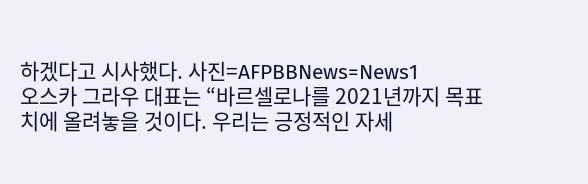하겠다고 시사했다. 사진=AFPBBNews=News1
오스카 그라우 대표는 “바르셀로나를 2021년까지 목표치에 올려놓을 것이다. 우리는 긍정적인 자세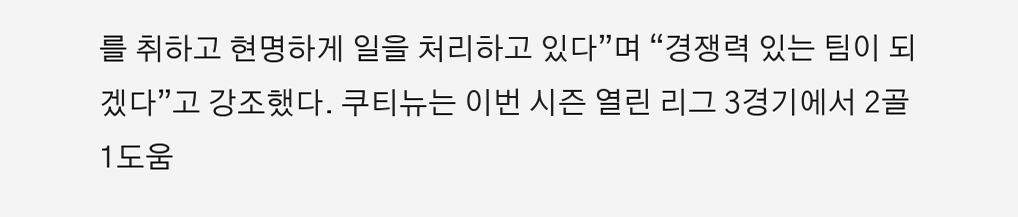를 취하고 현명하게 일을 처리하고 있다”며 “경쟁력 있는 팀이 되겠다”고 강조했다. 쿠티뉴는 이번 시즌 열린 리그 3경기에서 2골 1도움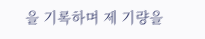을 기록하며 제 기량을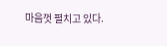마음껏 펼치고 있다.